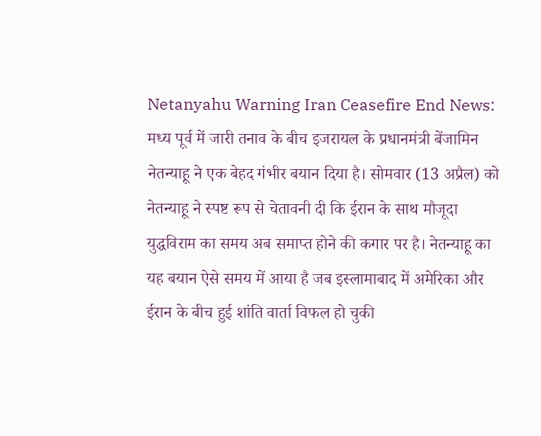Netanyahu Warning Iran Ceasefire End News: मध्य पूर्व में जारी तनाव के बीच इजरायल के प्रधानमंत्री बेंजामिन नेतन्याहू ने एक बेहद गंभीर बयान दिया है। सोमवार (13 अप्रैल) को नेतन्याहू ने स्पष्ट रूप से चेतावनी दी कि ईरान के साथ मौजूदा युद्धविराम का समय अब समाप्त होने की कगार पर है। नेतन्याहू का यह बयान ऐसे समय में आया है जब इस्लामाबाद में अमेरिका और ईरान के बीच हुई शांति वार्ता विफल हो चुकी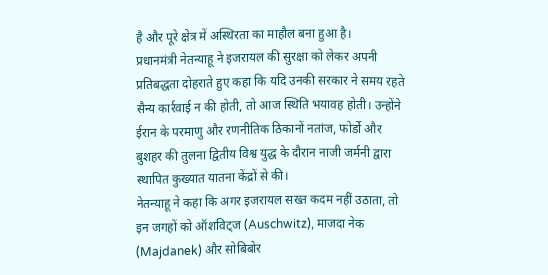है और पूरे क्षेत्र में अस्थिरता का माहौल बना हुआ है।
प्रधानमंत्री नेतन्याहू ने इजरायल की सुरक्षा को लेकर अपनी प्रतिबद्धता दोहराते हुए कहा कि यदि उनकी सरकार ने समय रहते सैन्य कार्रवाई न की होती, तो आज स्थिति भयावह होती। उन्होंने ईरान के परमाणु और रणनीतिक ठिकानों नतांज, फोर्डो और बुशहर की तुलना द्वितीय विश्व युद्ध के दौरान नाजी जर्मनी द्वारा स्थापित कुख्यात यातना केंद्रों से की।
नेतन्याहू ने कहा कि अगर इजरायल सख्त कदम नहीं उठाता, तो इन जगहों को ऑशविट्ज (Auschwitz), माजदा नेक (Majdanek) और सोबिबोर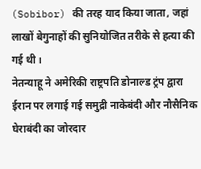(Sobibor) की तरह याद किया जाता, जहां लाखों बेगुनाहों की सुनियोजित तरीके से हत्या की गई थी।
नेतन्याहू ने अमेरिकी राष्ट्रपति डोनाल्ड ट्रंप द्वारा ईरान पर लगाई गई समुद्री नाकेबंदी और नौसैनिक घेराबंदी का जोरदार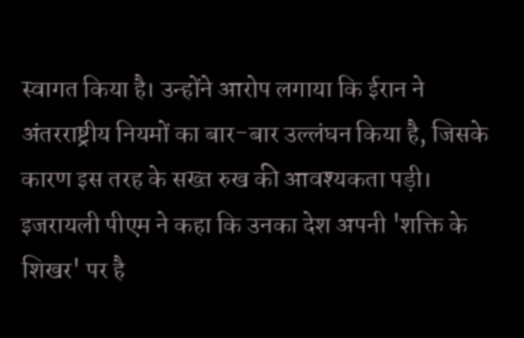स्वागत किया है। उन्होंने आरोप लगाया कि ईरान ने अंतरराष्ट्रीय नियमों का बार-बार उल्लंघन किया है, जिसके कारण इस तरह के सख्त रुख की आवश्यकता पड़ी। इजरायली पीएम ने कहा कि उनका देश अपनी 'शक्ति के शिखर' पर है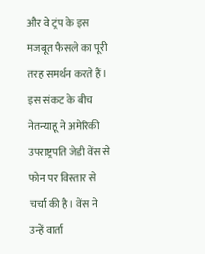और वे ट्रंप के इस मजबूत फैसले का पूरी तरह समर्थन करते हैं।
इस संकट के बीच नेतन्याहू ने अमेरिकी उपराष्ट्रपति जेडी वेंस से फोन पर विस्तार से चर्चा की है। वेंस ने उन्हें वार्ता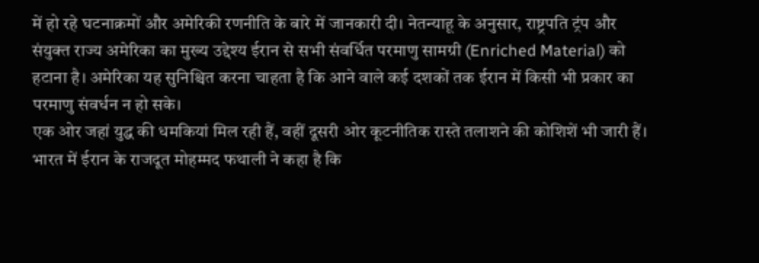में हो रहे घटनाक्रमों और अमेरिकी रणनीति के बारे में जानकारी दी। नेतन्याहू के अनुसार, राष्ट्रपति ट्रंप और संयुक्त राज्य अमेरिका का मुख्य उद्देश्य ईरान से सभी संवर्धित परमाणु सामग्री (Enriched Material) को हटाना है। अमेरिका यह सुनिश्चित करना चाहता है कि आने वाले कई दशकों तक ईरान में किसी भी प्रकार का परमाणु संवर्धन न हो सके।
एक ओर जहां युद्ध की धमकियां मिल रही हैं, वहीं दूसरी ओर कूटनीतिक रास्ते तलाशने की कोशिशें भी जारी हैं। भारत में ईरान के राजदूत मोहम्मद फथाली ने कहा है कि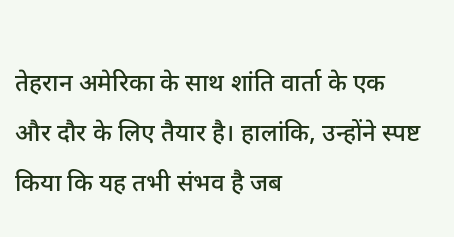तेहरान अमेरिका के साथ शांति वार्ता के एक और दौर के लिए तैयार है। हालांकि, उन्होंने स्पष्ट किया कि यह तभी संभव है जब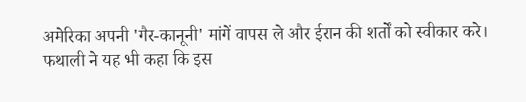अमेरिका अपनी 'गैर-कानूनी' मांगें वापस ले और ईरान की शर्तों को स्वीकार करे।
फथाली ने यह भी कहा कि इस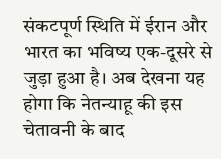संकटपूर्ण स्थिति में ईरान और भारत का भविष्य एक-दूसरे से जुड़ा हुआ है। अब देखना यह होगा कि नेतन्याहू की इस चेतावनी के बाद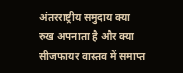अंतरराष्ट्रीय समुदाय क्या रुख अपनाता है और क्या सीजफायर वास्तव में समाप्त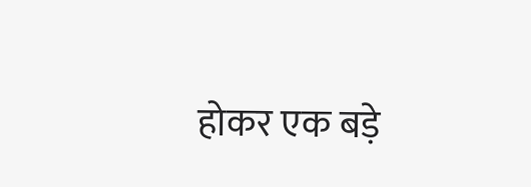होकर एक बड़े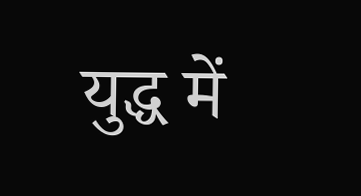युद्ध में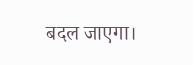बदल जाएगा।